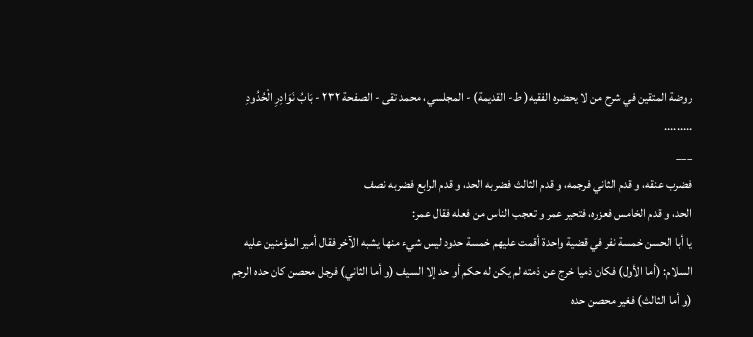روضة المتقين في شرح من لا يحضره الفقيه( ط- القديمة) - المجلسي، محمد تقى - الصفحة ٢٣٢ - بَابُ نَوَادِرِ الْحُدُودِ
.........
___
فضرب عنقه، و قدم الثاني فرجمه، و قدم الثالث فضربه الحد، و قدم الرابع فضربه نصف
الحد، و قدم الخامس فعزره، فتحير عمر و تعجب الناس من فعله فقال عمر:
يا أبا الحسن خمسة نفر في قضية واحدة أقمت عليهم خمسة حدود ليس شيء منها يشبه الآخر فقال أمير المؤمنين عليه السلام: (أما الأول) فكان ذميا خرج عن ذمته لم يكن له حكم أو حد إلا السيف (و أما الثاني) فرجل محصن كان حده الرجم (و أما الثالث) فغير محصن حده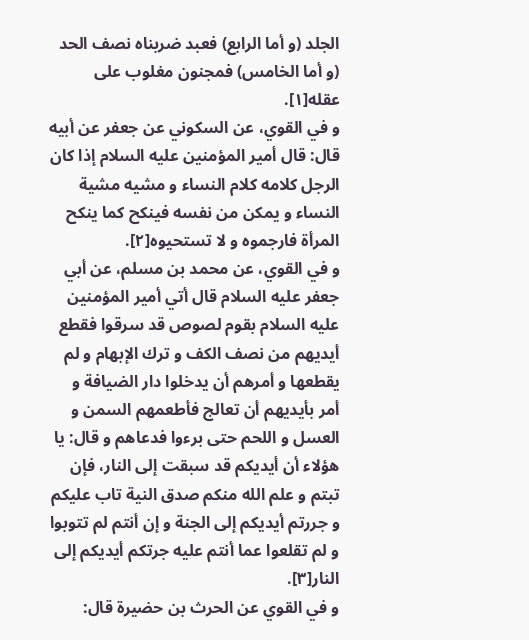الجلد (و أما الرابع) فعبد ضربناه نصف الحد (و أما الخامس) فمجنون مغلوب على عقله[١].
و في القوي، عن السكوني عن جعفر عن أبيه قال: قال أمير المؤمنين عليه السلام إذا كان الرجل كلامه كلام النساء و مشيه مشية النساء و يمكن من نفسه فينكح كما ينكح المرأة فارجموه و لا تستحيوه[٢].
و في القوي، عن محمد بن مسلم، عن أبي جعفر عليه السلام قال أتي أمير المؤمنين عليه السلام بقوم لصوص قد سرقوا فقطع أيديهم من نصف الكف و ترك الإبهام و لم يقطعها و أمرهم أن يدخلوا دار الضيافة و أمر بأيديهم أن تعالج فأطعمهم السمن و العسل و اللحم حتى برءوا فدعاهم و قال: يا هؤلاء أن أيديكم قد سبقت إلى النار، فإن تبتم و علم الله منكم صدق النية تاب عليكم و جررتم أيديكم إلى الجنة و إن أنتم لم تتوبوا و لم تقلعوا عما أنتم عليه جرتكم أيديكم إلى النار[٣].
و في القوي عن الحرث بن حضيرة قال: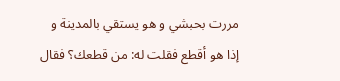مررت بحبشي و هو يستقي بالمدينة و إذا هو أقطع فقلت له: من قطعك؟ فقال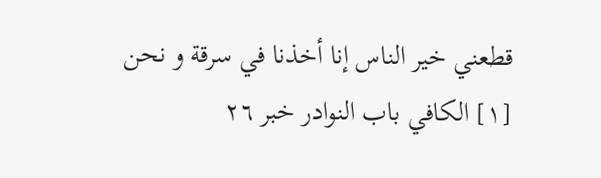قطعني خير الناس إنا أخذنا في سرقة و نحن
[١] الكافي باب النوادر خبر ٢٦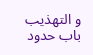و التهذيب باب حدود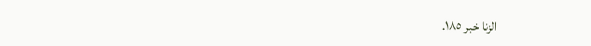الزنا خبر ١٨٥.